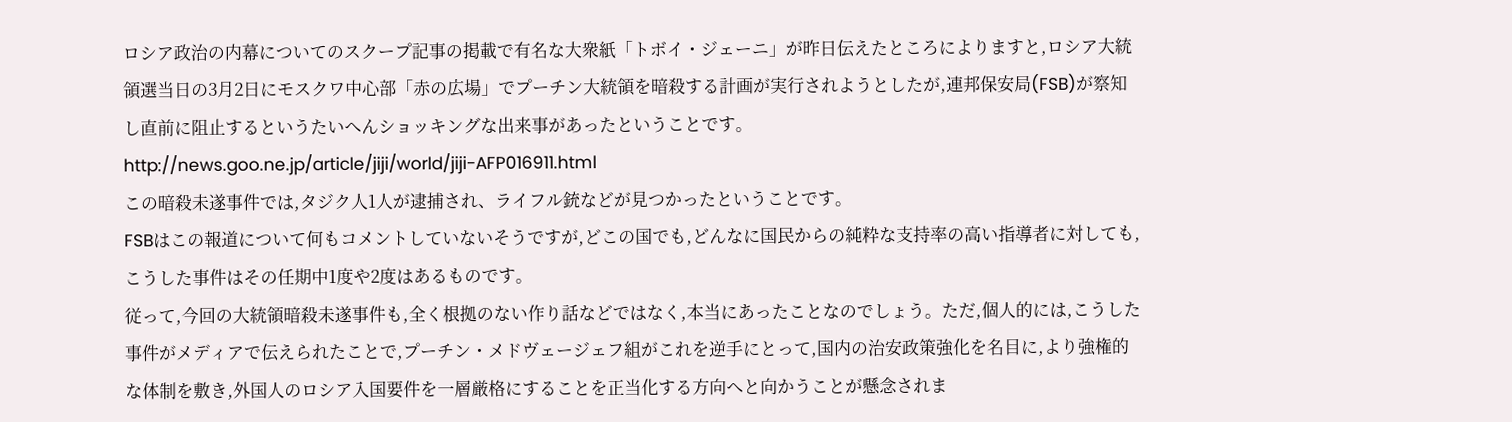ロシア政治の内幕についてのスクープ記事の掲載で有名な大衆紙「トボイ・ジェーニ」が昨日伝えたところによりますと,ロシア大統領選当日の3月2日にモスクワ中心部「赤の広場」でプーチン大統領を暗殺する計画が実行されようとしたが,連邦保安局(FSB)が察知し直前に阻止するというたいへんショッキングな出来事があったということです。
http://news.goo.ne.jp/article/jiji/world/jiji-AFP016911.html
この暗殺未遂事件では,タジク人1人が逮捕され、ライフル銃などが見つかったということです。
FSBはこの報道について何もコメントしていないそうですが,どこの国でも,どんなに国民からの純粋な支持率の高い指導者に対しても,こうした事件はその任期中1度や2度はあるものです。
従って,今回の大統領暗殺未遂事件も,全く根拠のない作り話などではなく,本当にあったことなのでしょう。ただ,個人的には,こうした事件がメディアで伝えられたことで,プーチン・メドヴェージェフ組がこれを逆手にとって,国内の治安政策強化を名目に,より強権的な体制を敷き,外国人のロシア入国要件を一層厳格にすることを正当化する方向へと向かうことが懸念されま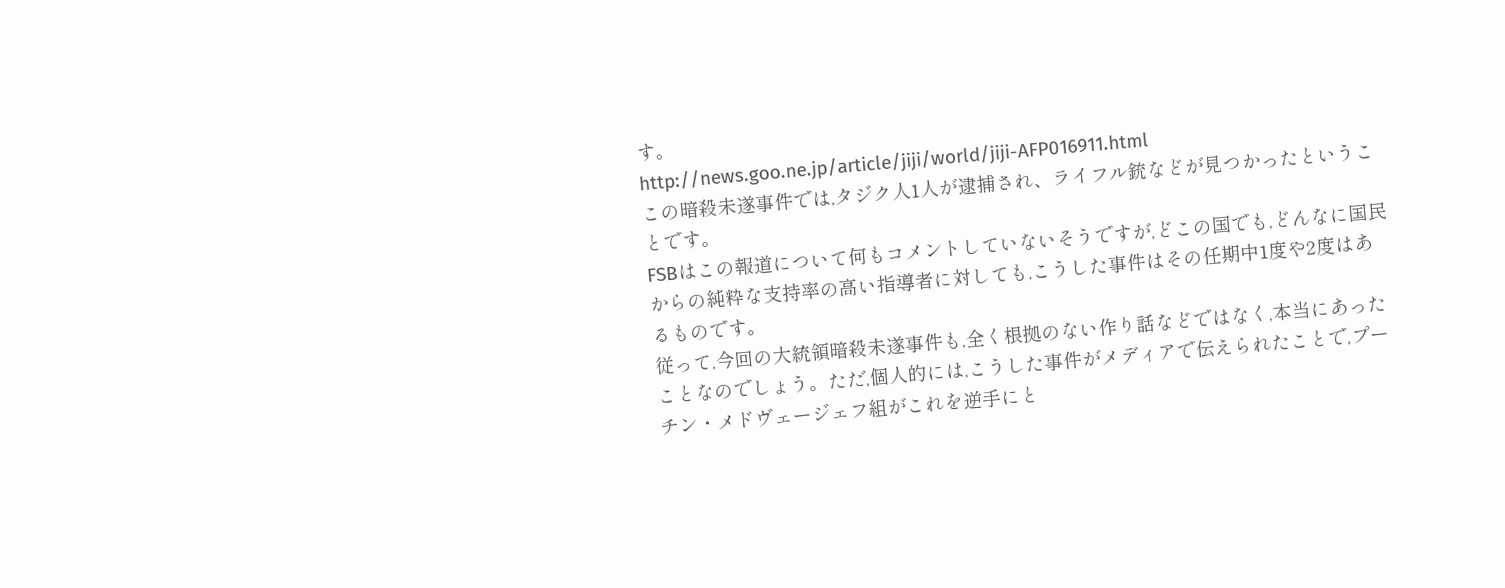す。
http://news.goo.ne.jp/article/jiji/world/jiji-AFP016911.html
この暗殺未遂事件では,タジク人1人が逮捕され、ライフル銃などが見つかったということです。
FSBはこの報道について何もコメントしていないそうですが,どこの国でも,どんなに国民からの純粋な支持率の高い指導者に対しても,こうした事件はその任期中1度や2度はあるものです。
従って,今回の大統領暗殺未遂事件も,全く根拠のない作り話などではなく,本当にあったことなのでしょう。ただ,個人的には,こうした事件がメディアで伝えられたことで,プーチン・メドヴェージェフ組がこれを逆手にと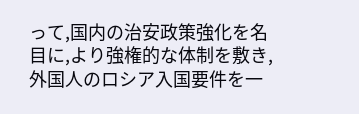って,国内の治安政策強化を名目に,より強権的な体制を敷き,外国人のロシア入国要件を一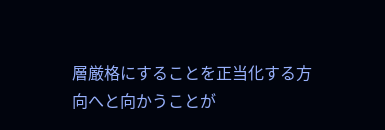層厳格にすることを正当化する方向へと向かうことが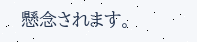懸念されます。